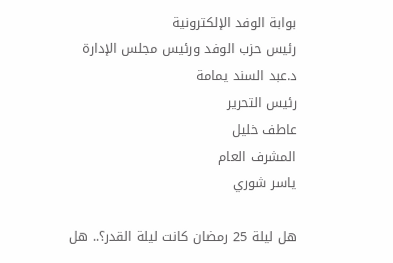بوابة الوفد الإلكترونية
رئيس حزب الوفد ورئيس مجلس الإدارة
د.عبد السند يمامة
رئيس التحرير
عاطف خليل
المشرف العام
ياسر شوري

هل ليلة 25 رمضان كانت ليلة القدر؟.. هل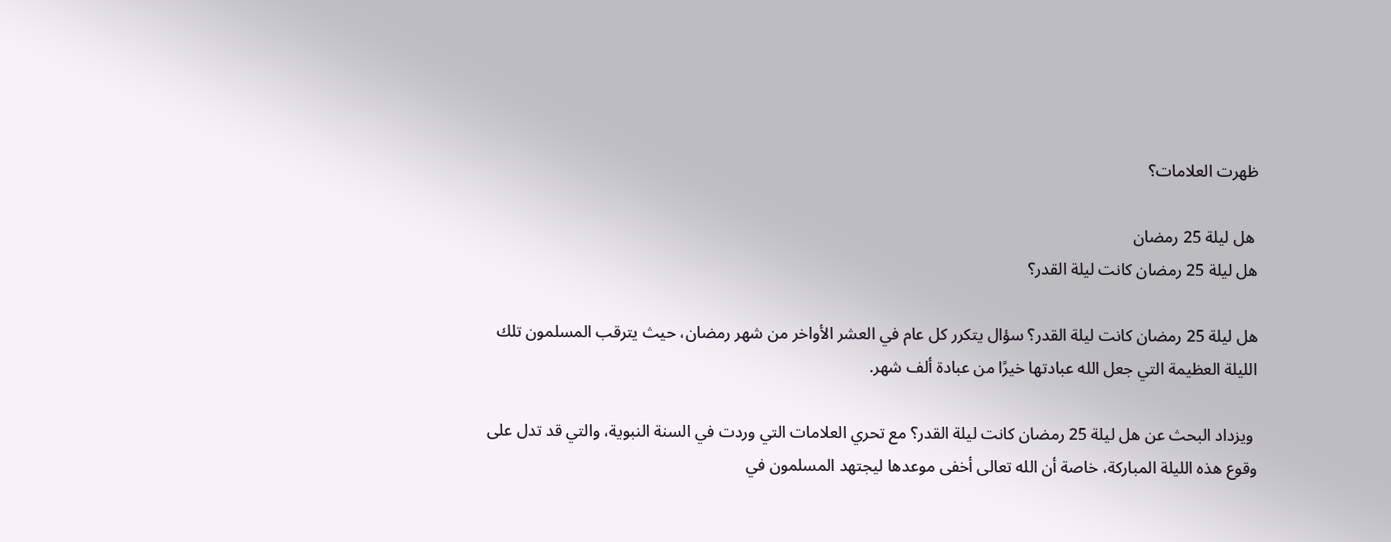ظهرت العلامات؟

 هل ليلة 25 رمضان
هل ليلة 25 رمضان كانت ليلة القدر؟

هل ليلة 25 رمضان كانت ليلة القدر؟ سؤال يتكرر كل عام في العشر الأواخر من شهر رمضان، حيث يترقب المسلمون تلك الليلة العظيمة التي جعل الله عبادتها خيرًا من عبادة ألف شهر.

 ويزداد البحث عن هل ليلة 25 رمضان كانت ليلة القدر؟ مع تحري العلامات التي وردت في السنة النبوية، والتي قد تدل على وقوع هذه الليلة المباركة، خاصة أن الله تعالى أخفى موعدها ليجتهد المسلمون في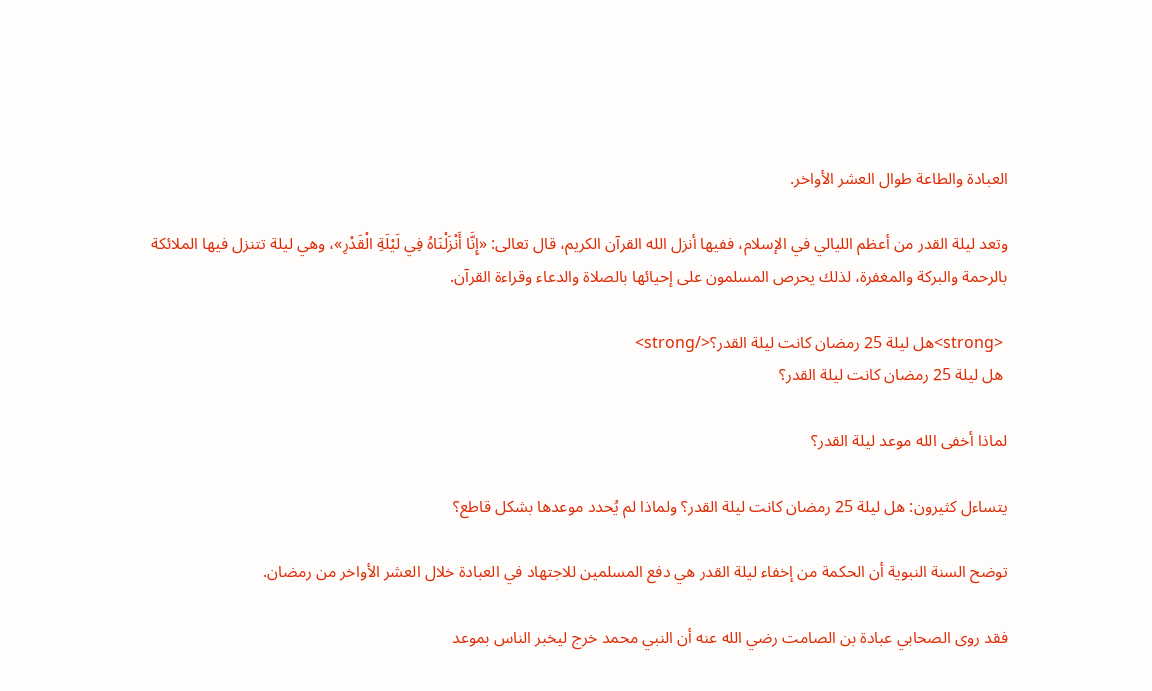العبادة والطاعة طوال العشر الأواخر.

وتعد ليلة القدر من أعظم الليالي في الإسلام، ففيها أنزل الله القرآن الكريم، قال تعالى: «إِنَّا أَنْزَلْنَاهُ فِي لَيْلَةِ الْقَدْرِ»، وهي ليلة تتنزل فيها الملائكة بالرحمة والبركة والمغفرة، لذلك يحرص المسلمون على إحيائها بالصلاة والدعاء وقراءة القرآن.

 <strong>هل ليلة 25 رمضان كانت ليلة القدر؟</strong>
 هل ليلة 25 رمضان كانت ليلة القدر؟

لماذا أخفى الله موعد ليلة القدر؟

يتساءل كثيرون: هل ليلة 25 رمضان كانت ليلة القدر؟ ولماذا لم يُحدد موعدها بشكل قاطع؟

توضح السنة النبوية أن الحكمة من إخفاء ليلة القدر هي دفع المسلمين للاجتهاد في العبادة خلال العشر الأواخر من رمضان.

فقد روى الصحابي عبادة بن الصامت رضي الله عنه أن النبي محمد خرج ليخبر الناس بموعد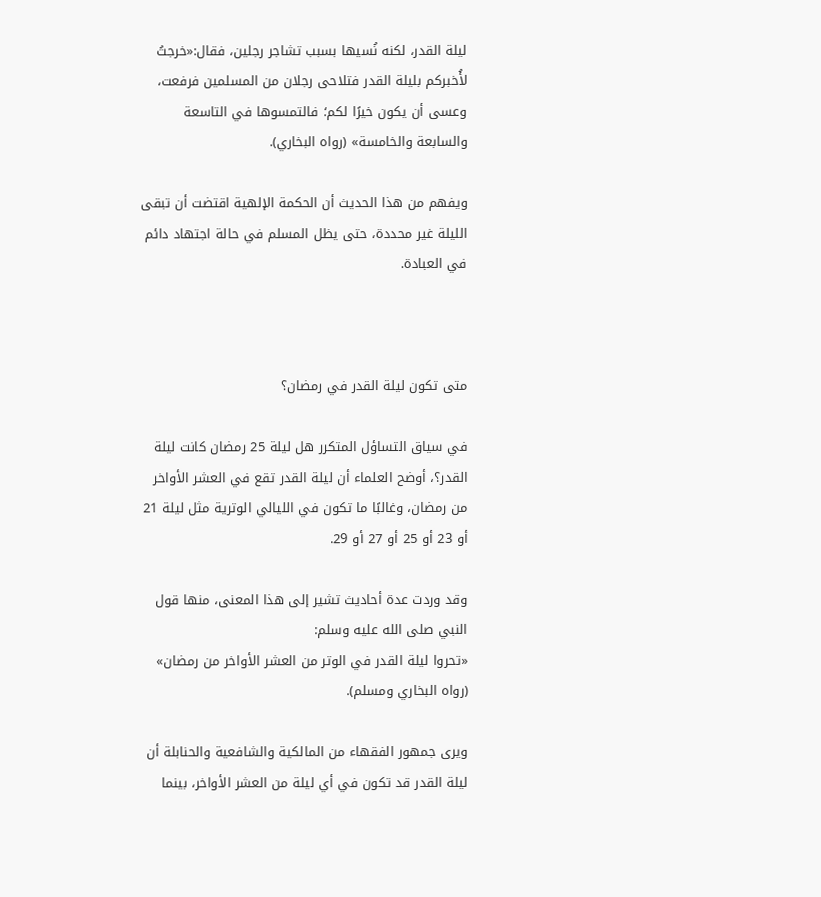ليلة القدر، لكنه نُسيها بسبب تشاجر رجلين، فقال:«خرجتُ لأُخبركم بليلة القدر فتلاحى رجلان من المسلمين فرفعت، وعسى أن يكون خيرًا لكم؛ فالتمسوها في التاسعة والسابعة والخامسة» (رواه البخاري).

ويفهم من هذا الحديث أن الحكمة الإلهية اقتضت أن تبقى الليلة غير محددة، حتى يظل المسلم في حالة اجتهاد دائم في العبادة.



متى تكون ليلة القدر في رمضان؟

في سياق التساؤل المتكرر هل ليلة 25 رمضان كانت ليلة القدر؟، أوضح العلماء أن ليلة القدر تقع في العشر الأواخر من رمضان، وغالبًا ما تكون في الليالي الوترية مثل ليلة 21 أو 23 أو 25 أو 27 أو 29.

وقد وردت عدة أحاديث تشير إلى هذا المعنى، منها قول النبي صلى الله عليه وسلم:
«تحروا ليلة القدر في الوتر من العشر الأواخر من رمضان» (رواه البخاري ومسلم).

ويرى جمهور الفقهاء من المالكية والشافعية والحنابلة أن ليلة القدر قد تكون في أي ليلة من العشر الأواخر، بينما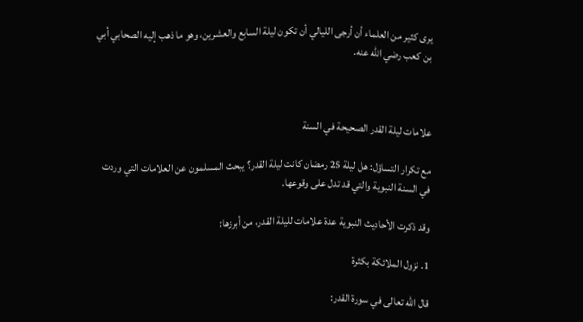يرى كثير من العلماء أن أرجى الليالي أن تكون ليلة السابع والعشرين، وهو ما ذهب إليه الصحابي أبي بن كعب رضي الله عنه.



علامات ليلة القدر الصحيحة في السنة

مع تكرار التساؤل: هل ليلة 25 رمضان كانت ليلة القدر؟ يبحث المسلمون عن العلامات التي وردت في السنة النبوية والتي قد تدل على وقوعها.

وقد ذكرت الأحاديث النبوية عدة علامات لليلة القدر، من أبرزها:

1. نزول الملائكة بكثرة

قال الله تعالى في سورة القدر: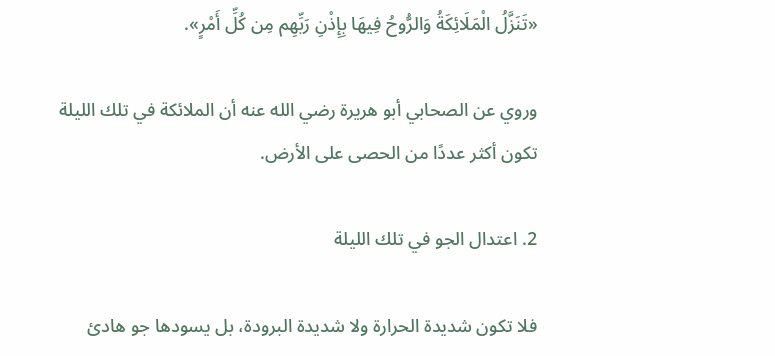«تَنَزَّلُ الْمَلَائِكَةُ وَالرُّوحُ فِيهَا بِإِذْنِ رَبِّهِم مِن كُلِّ أَمْرٍ».

وروي عن الصحابي أبو هريرة رضي الله عنه أن الملائكة في تلك الليلة تكون أكثر عددًا من الحصى على الأرض.

2. اعتدال الجو في تلك الليلة

فلا تكون شديدة الحرارة ولا شديدة البرودة، بل يسودها جو هادئ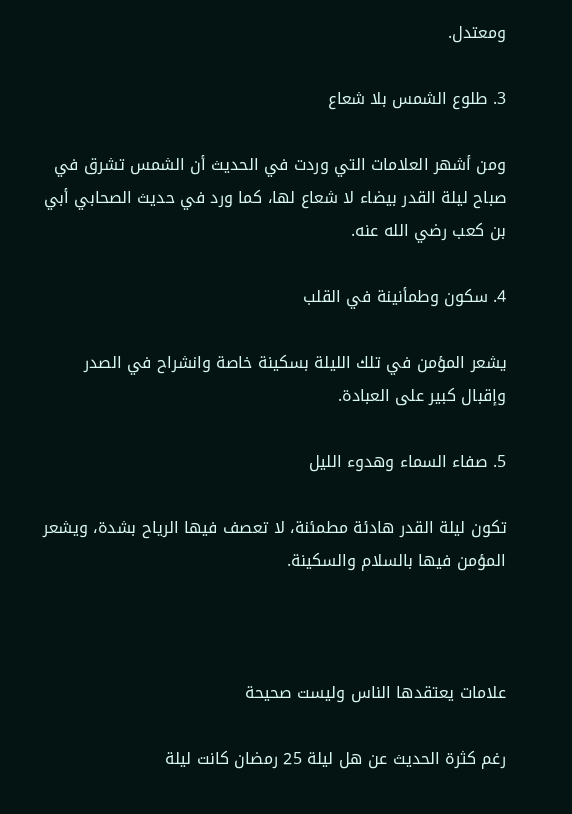ومعتدل.

3. طلوع الشمس بلا شعاع

ومن أشهر العلامات التي وردت في الحديث أن الشمس تشرق في صباح ليلة القدر بيضاء لا شعاع لها، كما ورد في حديث الصحابي أبي بن كعب رضي الله عنه.

4. سكون وطمأنينة في القلب

يشعر المؤمن في تلك الليلة بسكينة خاصة وانشراح في الصدر وإقبال كبير على العبادة.

5. صفاء السماء وهدوء الليل

تكون ليلة القدر هادئة مطمئنة، لا تعصف فيها الرياح بشدة، ويشعر المؤمن فيها بالسلام والسكينة.



علامات يعتقدها الناس وليست صحيحة

رغم كثرة الحديث عن هل ليلة 25 رمضان كانت ليلة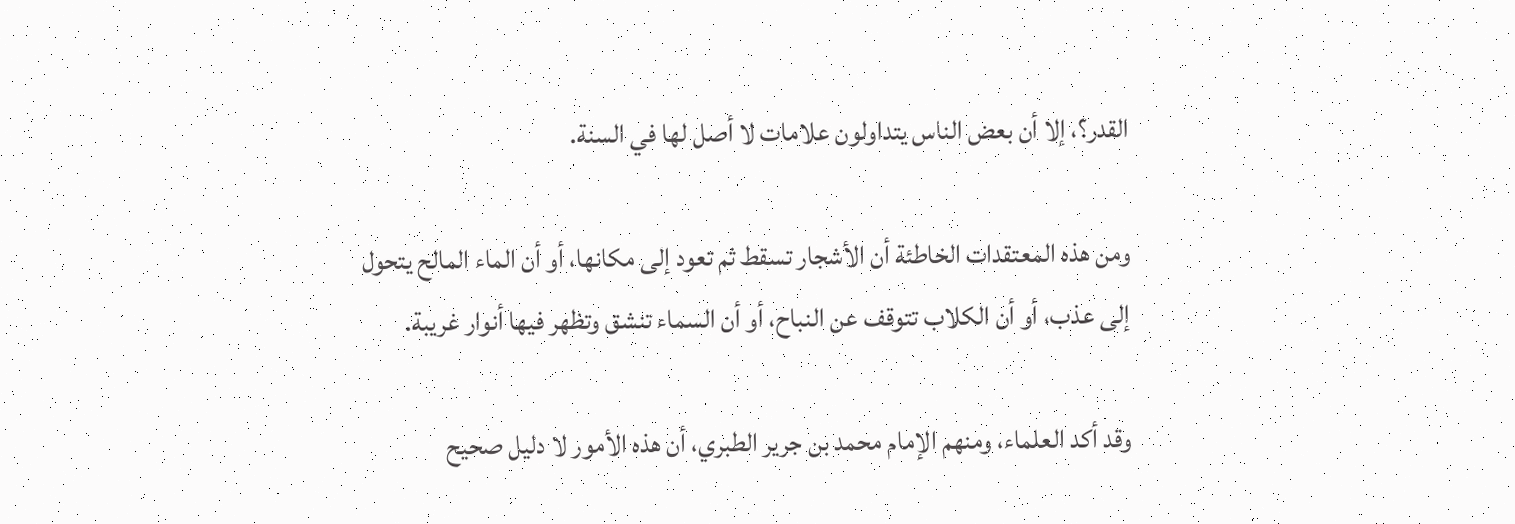القدر؟، إلا أن بعض الناس يتداولون علامات لا أصل لها في السنة.

ومن هذه المعتقدات الخاطئة أن الأشجار تسقط ثم تعود إلى مكانها، أو أن الماء المالح يتحول إلى عذب، أو أن الكلاب تتوقف عن النباح، أو أن السماء تنشق وتظهر فيها أنوار غريبة.

وقد أكد العلماء، ومنهم الإمام محمد بن جرير الطبري، أن هذه الأمور لا دليل صحيح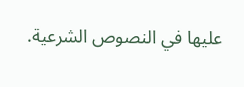عليها في النصوص الشرعية.